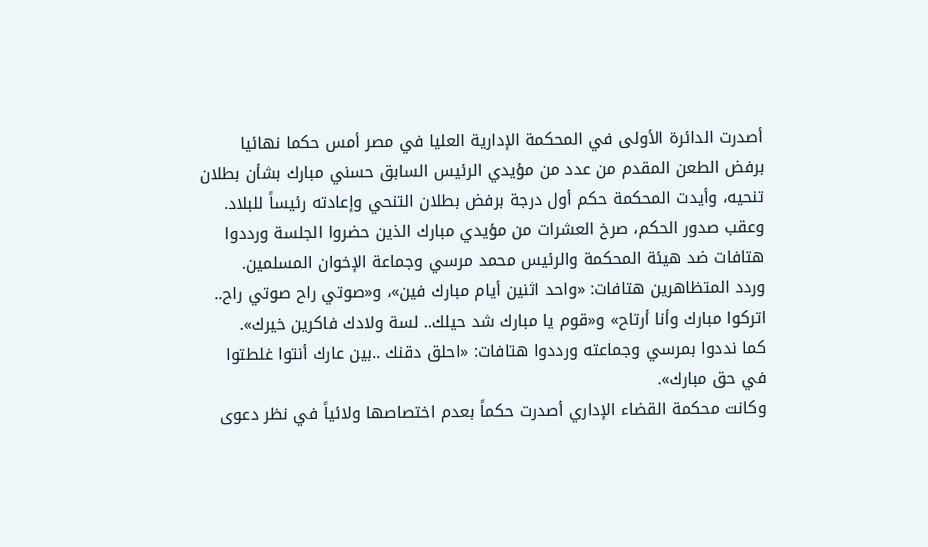أصدرت الدائرة الأولى في المحكمة الإدارية العليا في مصر أمس حكما نهائيا برفض الطعن المقدم من عدد من مؤيدي الرئيس السابق حسني مبارك بشأن بطلان تنحيه، وأيدت المحكمة حكم أول درجة برفض بطلان التنحي وإعادته رئيساً للبلاد.
وعقب صدور الحكم، صرخ العشرات من مؤيدي مبارك الذين حضروا الجلسة ورددوا هتافات ضد هيئة المحكمة والرئيس محمد مرسي وجماعة الإخوان المسلمين.
وردد المتظاهرين هتافات: «واحد اثنين أيام مبارك فين»، و«صوتي راح صوتي راح.. اتركوا مبارك وأنا أرتاح» و«قوم يا مبارك شد حيلك.. لسة ولادك فاكرين خيرك».
كما نددوا بمرسي وجماعته ورددوا هتافات: «احلق دقنك ..بين عارك أنتوا غلطتوا في حق مبارك».
وكانت محكمة القضاء الإداري أصدرت حكماً بعدم اختصاصها ولائياً في نظر دعوى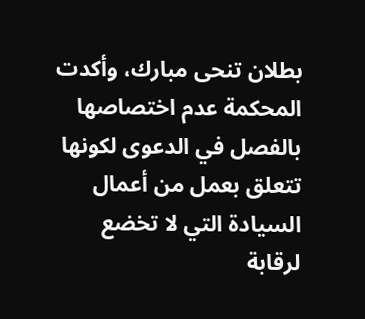بطلان تنحى مبارك، وأكدت المحكمة عدم اختصاصها بالفصل في الدعوى لكونها تتعلق بعمل من أعمال السيادة التي لا تخضع لرقابة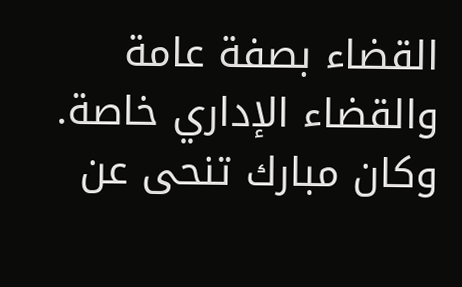القضاء بصفة عامة والقضاء الإداري خاصة.
وكان مبارك تنحى عن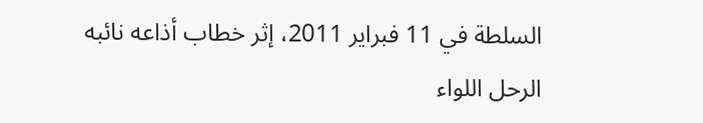السلطة في 11 فبراير 2011، إثر خطاب أذاعه نائبه الرحل اللواء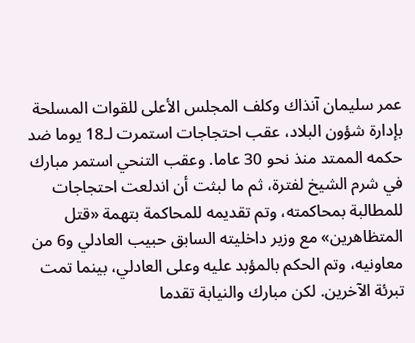عمر سليمان آنذاك وكلف المجلس الأعلى للقوات المسلحة بإدارة شؤون البلاد، عقب احتجاجات استمرت لـ18 يوما ضد حكمه الممتد منذ نحو 30 عاما. وعقب التنحي استمر مبارك في شرم الشيخ لفترة، ثم ما لبثت أن اندلعت احتجاجات للمطالبة بمحاكمته، وتم تقديمه للمحاكمة بتهمة «قتل المتظاهرين» مع وزير داخليته السابق حبيب العادلي و6 من معاونيه، وتم الحكم بالمؤبد عليه وعلى العادلي، بينما تمت تبرئة الآخرين. لكن مبارك والنيابة تقدما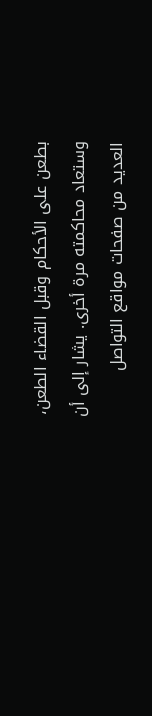بطعن على الأحكام وقبل القضاء الطعن، وستعاد محاكمته مرة أخرى. يشار إلى أن العديد من صفحات مواقع التواصل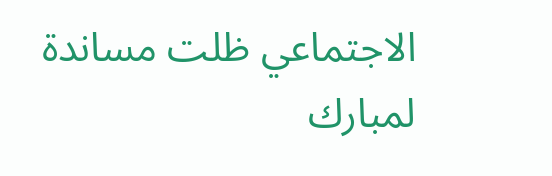الاجتماعي ظلت مساندة لمبارك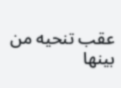عقب تنحيه من بينها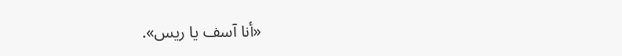«أنا آسف يا ريس».